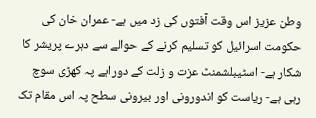وطن عزیز اس وقت آفتوں کی زد میں ہے- عمران خان کی حکومت اسرائیل کو تسلیم کرنے کے حوالے سے دہرے پریشر کا شکار ہے- اسٹیبلشمنٹ عزت و زلت کے دوراہے پہ کھڑی سوچ رہی ہے- ریاست کو اندورونی اور بیرونی سطح پہ اس مقام تک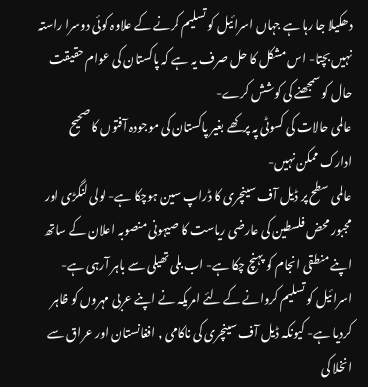دھکیلا جا رہا ہے جہاں اسرائیل کو تسلیم کرنے کے علاوہ کوئی دوسرا راستہ نہیں بچتا- اس مشکل کا حل صرف یہ ہے کہ پاکستان کی عوام حقیقت حال کو سمجھنے کی کوشش کرے-
عالمی حالات کی کسوٹی پہ پرکھے بغیر پاکستان کی موجودہ آفتوں کا صحیح ادارک ممکن نہیں-
عالمی سطح پر ڈیل آف سینچری کا ڈراپ سین ہوچکا ہے- لولی لنگڑی اور مجبور محض فلسطین کی عارضی ریاست کا صیہونی منصوبہ اعلان کے ساتھ اپنے منطقی انجام کو پہنچ چکا ہے- اب بلی تھیلی سے باہر آرہی ہے- اسرائیل کو تسلیم کروانے کے لئے امریکہ نے اپنے عربی مہروں کو ظاہر کردیا ہے- کیونکہ ڈیل آف سینچری کی ناکامی , افغانستان اور عراق سے انخلا کی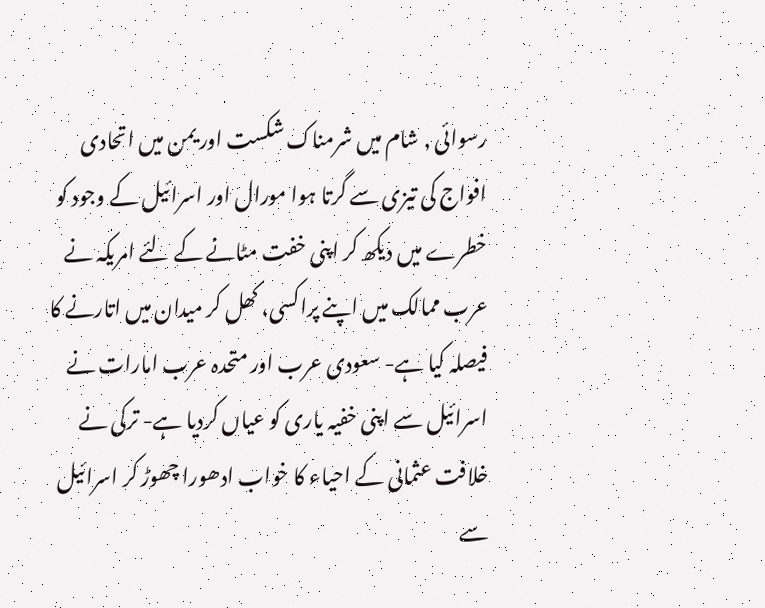رسوائی , شام میں شرمناک شکست اور یمن میں اتحادی افواج کی تیزی سے گرتا ہوا مورال اور اسرائیل کے وجود کو خطرے میں دیکھ کر اپنی خفت مٹانے کے لئے امریکہ نے عرب ممالک میں اپنے پراکسی، کھل کر میدان میں اتارنے کا فیصلہ کیا ہے- سعودی عرب اور متحدہ عرب امارات نے اسرائیل سے اپنی خفیہ یاری کو عیاں کردیا ہے- ترکی نے خلافت عثمانی کے احیاء کا خواب ادھورا چھوڑ کر اسرائیل سے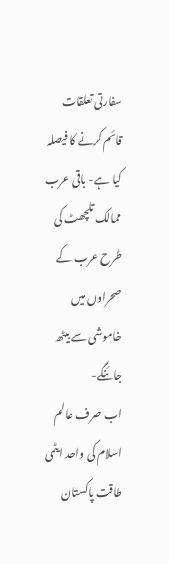سفارتی تعلقات قائم کرنے کا فیصلہ کیا ہے- باقی عرب ممالک تلچھٹ کی طرح عرب کے صحراوں میں خاموشی سے بیٹھ جائنگے-
اب صرف عالم اسلام کی واحد ایٹمی طاقت پاکستان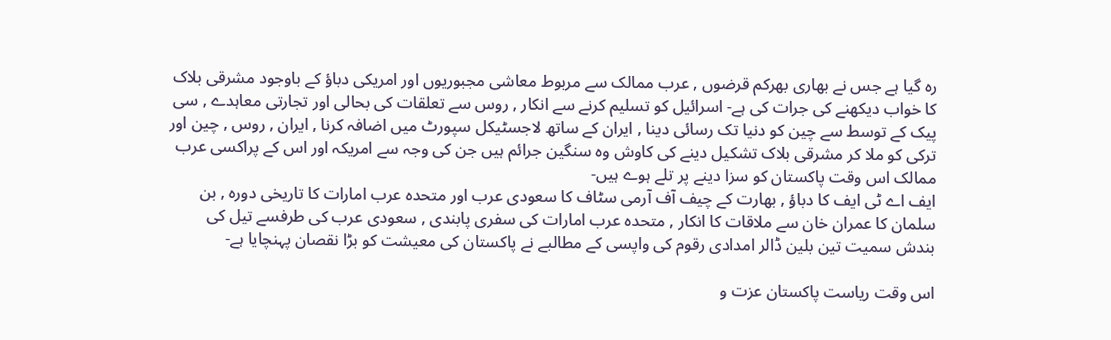رہ گیا ہے جس نے بھاری بھرکم قرضوں , عرب ممالک سے مربوط معاشی مجبوریوں اور امریکی دباؤ کے باوجود مشرقی بلاک کا خواب دیکھنے کی جرات کی ہے- اسرائیل کو تسلیم کرنے سے انکار , روس سے تعلقات کی بحالی اور تجارتی معاہدے , سی پیک کے توسط سے چین کو دنیا تک رسائی دینا , ایران کے ساتھ لاجسٹیکل سپورٹ میں اضافہ کرنا , ایران , روس , چین اور ترکی کو ملا کر مشرقی بلاک تشکیل دینے کی کاوش وہ سنگین جرائم ہیں جن کی وجہ سے امریکہ اور اس کے پراکسی عرب ممالک اس وقت پاکستان کو سزا دینے پر تلے ہوے ہیں-
ایف اے ٹی ایف کا دباؤ , بھارت کے چیف آف آرمی سٹاف کا سعودی عرب اور متحدہ عرب امارات کا تاریخی دورہ , بن سلمان کا عمران خان سے ملاقات کا انکار , متحدہ عرب امارات کی سفری پابندی , سعودی عرب کی طرفسے تیل کی بندش سمیت تین بلین ڈالر امدادی رقوم کی واپسی کے مطالبے نے پاکستان کی معیشت کو بڑا نقصان پہنچایا ہے-

اس وقت ریاست پاکستان عزت و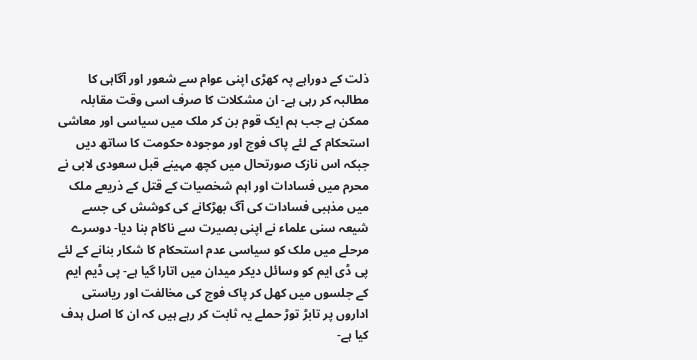ذلت کے دوراہے پہ کھڑی اپنی عوام سے شعور اور آگاہی کا مطالبہ کر رہی ہے- ان مشکلات کا صرف اسی وقت مقابلہ ممکن ہے جب ہم ایک قوم بن کر ملک میں سیاسی اور معاشی استحکام کے لئے پاک فوج اور موجودہ حکومت کا ساتھ دیں جبکہ اس نازک صورتحال میں کچھ مہینے قبل سعودی لابی نے محرم میں فسادات اور اہم شخصیات کے قتل کے ذریعے ملک میں مذہبی فسادات کی آگ بھڑکانے کی کوشش کی جسے شیعہ سنی علماء نے اپنی بصیرت سے ناکام بنا دیا- دوسرے مرحلے میں ملک کو سیاسی عدم استحکام کا شکار بنانے کے لئے پی ڈی ایم کو وسائل دیکر میدان میں اتارا گیا ہے- پی ڈیم ایم کے جلسوں میں کھل کر پاک فوج کی مخالفت اور ریاستی اداروں پر تابڑ توڑ حملے یہ ثابت کر رہے ہیں کہ ان کا اصل ہدف کیا ہے-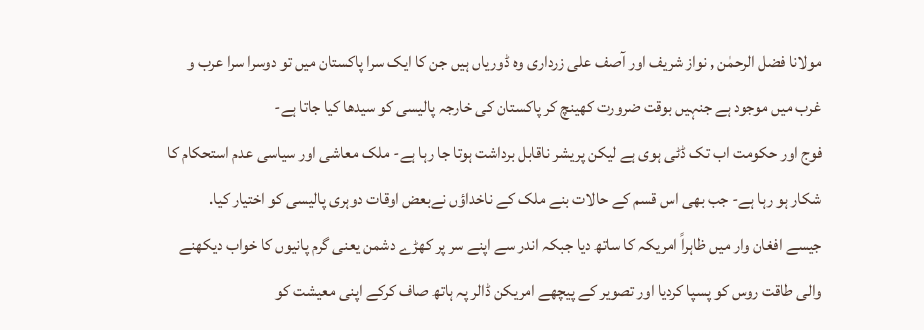مولانا فضل الرحمٰن , نواز شریف اور آصف علی زرداری وہ ڈوریاں ہیں جن کا ایک سرا پاکستان میں تو دوسرا سرا عرب و غرب میں موجود ہے جنہیں بوقت ضرورت کھینچ کر پاکستان کی خارجہ پالیسی کو سیدھا کیا جاتا ہے-
فوج اور حکومت اب تک ڈٹی ہوی ہے لیکن پریشر ناقابل برداشت ہوتا جا رہا ہے- ملک معاشی اور سیاسی عدم استحکام کا شکار ہو رہا ہے- جب بھی اس قسم کے حالات بنے ملک کے ناخداؤں نےبعض اوقات دوہری پالیسی کو اختیار کیا.
جیسے افغان وار میں ظاہراً امریکہ کا ساتھ دیا جبکہ اندر سے اپنے سر پر کھڑے دشمن یعنی گرم پانیوں کا خواب دیکھنے والی طاقت روس کو پسپا کردیا اور تصویر کے پیچھے امریکن ڈالر پہ ہاتھ صاف کرکے اپنی معیشت کو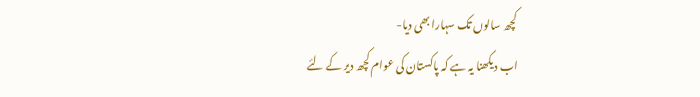کچھ سالوں تک سہارا بھی دیا-
اب دیکھنا یہ ہے کہ پاکستان کی عوام کچھ دیر کے لئے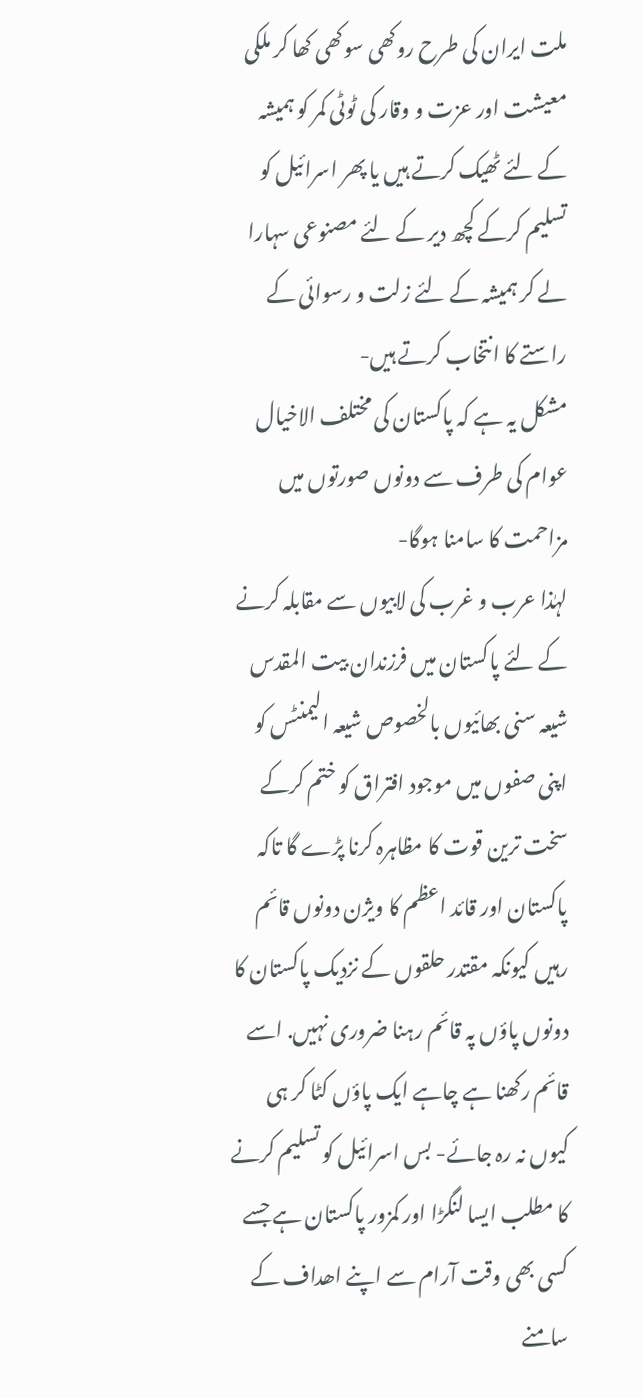ملت ایران کی طرح روکھی سوکھی کھا کر ملکی معیشت اور عزت و وقار کی ٹوٹی کمر کو ہمیشہ کے لئے ٹھیک کرتے ہیں یا پھر اسرائیل کو تسلیم کرکے کچھ دیر کے لئے مصنوعی سہارا لے کر ہمیشہ کے لئے زلت و رسوائی کے راستے کا انتخاب کرتے ہیں-
مشکل یہ ہے کہ پاکستان کی مختلف الاخیال عوام کی طرف سے دونوں صورتوں میں مزاحمت کا سامنا ہوگا-
لہٰذا عرب و غرب کی لابیوں سے مقابلہ کرنے کے لئے پاکستان میں فرزندان بیت المقدس شیعہ سنی بھائیوں بالخصوص شیعہ الیمنٹس کو اپنی صفوں میں موجود افتراق کو ختم کرکے سخت ترین قوت کا مظاہرہ کرنا پڑے گا تاکہ پاکستان اور قائد اعظم کا ویژن دونوں قائم رہیں کیونکہ مقتدر حلقوں کے نزدیک پاکستان کا دونوں پاؤں پہ قائم رہنا ضروری نہیں. اسے قائم رکھنا ہے چاہے ایک پاؤں کٹا کر ہی کیوں نہ رہ جائے- بس اسرائیل کو تسلیم کرنے کا مطلب ایسا لنگڑا اور کمزور پاکستان ہے جسے کسی بھی وقت آرام سے اپنے اھداف کے سامنے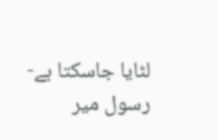لٹایا جاسکتا ہے-
رسول میر